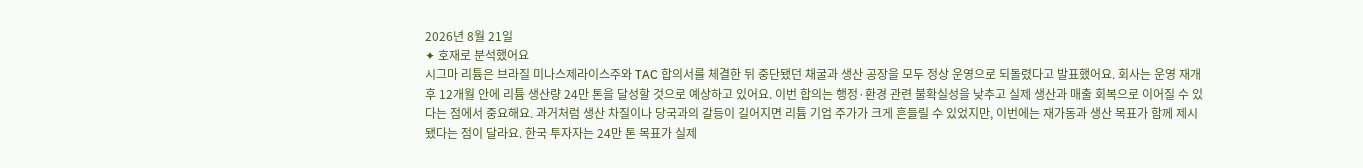2026년 8월 21일
✦ 호재로 분석했어요
시그마 리튬은 브라질 미나스제라이스주와 TAC 합의서를 체결한 뒤 중단됐던 채굴과 생산 공장을 모두 정상 운영으로 되돌렸다고 발표했어요. 회사는 운영 재개 후 12개월 안에 리튬 생산량 24만 톤을 달성할 것으로 예상하고 있어요. 이번 합의는 행정·환경 관련 불확실성을 낮추고 실제 생산과 매출 회복으로 이어질 수 있다는 점에서 중요해요. 과거처럼 생산 차질이나 당국과의 갈등이 길어지면 리튬 기업 주가가 크게 흔들릴 수 있었지만, 이번에는 재가동과 생산 목표가 함께 제시됐다는 점이 달라요. 한국 투자자는 24만 톤 목표가 실제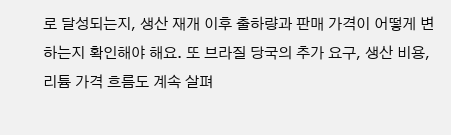로 달성되는지, 생산 재개 이후 출하량과 판매 가격이 어떻게 변하는지 확인해야 해요. 또 브라질 당국의 추가 요구, 생산 비용, 리튬 가격 흐름도 계속 살펴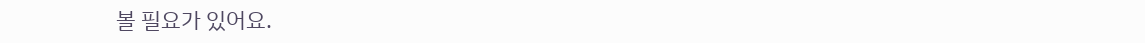볼 필요가 있어요.